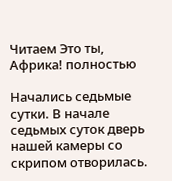Читаем Это ты, Африка! полностью

Начались седьмые сутки. В начале седьмых суток дверь нашей камеры со скрипом отворилась.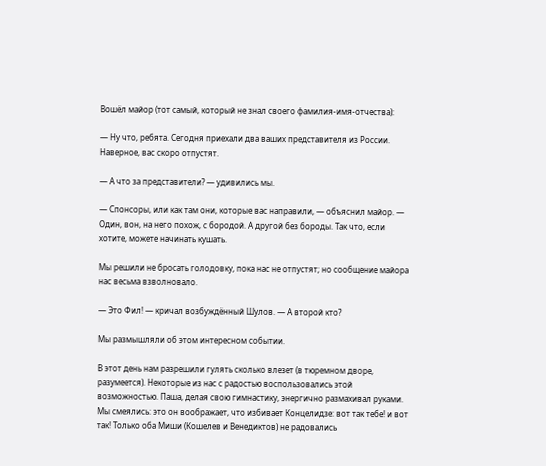Вошёл майор (тот самый, который не знал своего фамилия-имя-отчества):

— Ну что, ребята. Сегодня приехали два ваших представителя из России. Наверное, вас скоро отпустят.

— А что за представители? — удивились мы.

— Спонсоры, или как там они, которые вас направили, — объяснил майор. — Один, вон, на него похож, с бородой. А другой без бороды. Так что, если хотите, можете начинать кушать.

Мы решили не бросать голодовку, пока нас не отпустят; но сообщение майора нас весьма взволновало.

— Это Фил! — кричал возбуждённый Шулов. — А второй кто?

Мы размышляли об этом интересном событии.

В этот день нам разрешили гулять сколько влезет (в тюремном дворе, разумеется). Некоторые из нас с радостью воспользовались этой возможностью. Паша, делая свою гимнастику, энергично размахивал руками. Мы смеялись: это он воображает, что избивает Концелидзе: вот так тебе! и вот так! Только оба Миши (Кошелев и Венедиктов) не радовались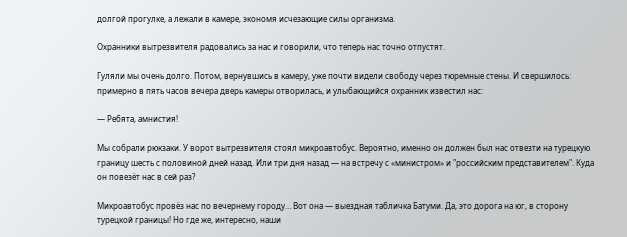долгой прогулке, а лежали в камере, экономя исчезающие силы организма.

Охранники вытрезвителя радовались за нас и говорили, что теперь нас точно отпустят.

Гуляли мы очень долго. Потом, вернувшись в камеру, уже почти видели свободу через тюремные стены. И свершилось: примерно в пять часов вечера дверь камеры отворилась, и улыбающийся охранник известил нас:

— Ребята, амнистия!

Мы собрали рюкзаки. У ворот вытрезвителя стоял микроавтобус. Вероятно, именно он должен был нас отвезти на турецкую границу шесть с половиной дней назад. Или три дня назад — на встречу с «министром» и "российским представителем". Куда он повезёт нас в сей раз?

Микроавтобус провёз нас по вечернему городу… Вот она — выездная табличка Батуми. Да, это дорога на юг, в сторону турецкой границы! Но где же, интересно, наши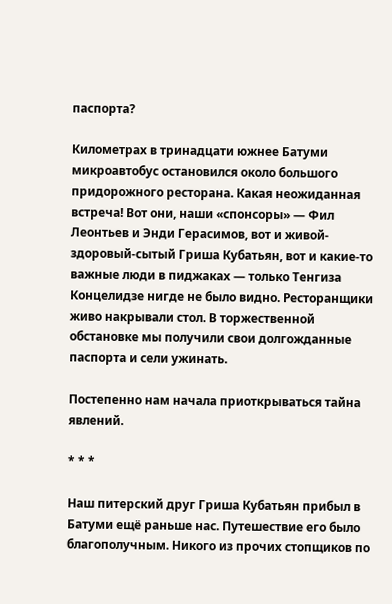паспорта?

Километрах в тринадцати южнее Батуми микроавтобус остановился около большого придорожного ресторана. Какая неожиданная встреча! Вот они, наши «спонсоры» — Фил Леонтьев и Энди Герасимов, вот и живой-здоровый-сытый Гриша Кубатьян, вот и какие-то важные люди в пиджаках — только Тенгиза Концелидзе нигде не было видно. Ресторанщики живо накрывали стол. В торжественной обстановке мы получили свои долгожданные паспорта и сели ужинать.

Постепенно нам начала приоткрываться тайна явлений.

* * *

Наш питерский друг Гриша Кубатьян прибыл в Батуми ещё раньше нас. Путешествие его было благополучным. Никого из прочих стопщиков по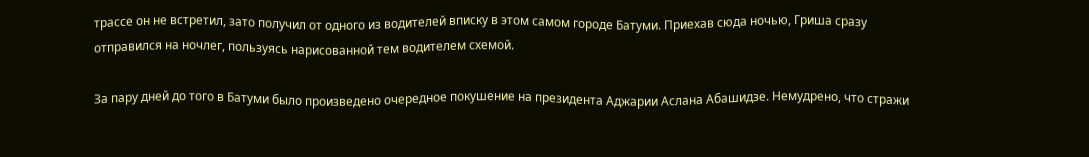трассе он не встретил, зато получил от одного из водителей вписку в этом самом городе Батуми. Приехав сюда ночью, Гриша сразу отправился на ночлег, пользуясь нарисованной тем водителем схемой.

За пару дней до того в Батуми было произведено очередное покушение на президента Аджарии Аслана Абашидзе. Немудрено, что стражи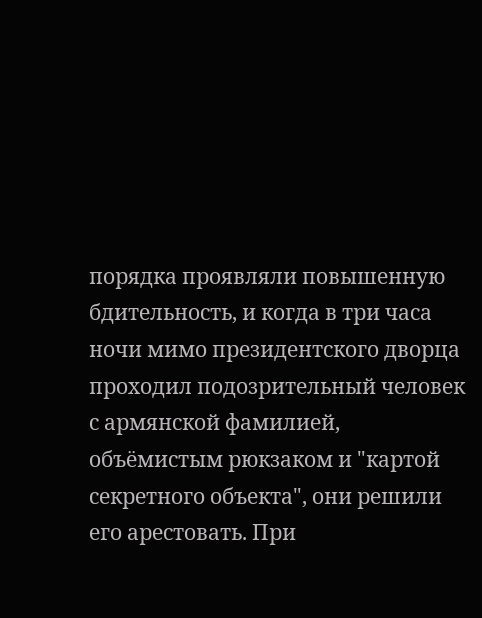порядка проявляли повышенную бдительность, и когда в три часа ночи мимо президентского дворца проходил подозрительный человек с армянской фамилией, объёмистым рюкзаком и "картой секретного объекта", они решили его арестовать. При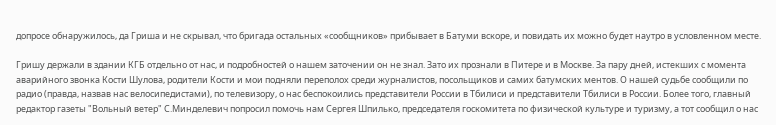допросе обнаружилось, да Гриша и не скрывал, что бригада остальных «сообщников» прибывает в Батуми вскоре, и повидать их можно будет наутро в условленном месте.

Гришу держали в здании КГБ отдельно от нас, и подробностей о нашем заточении он не знал. Зато их прознали в Питере и в Москве. За пару дней, истекших с момента аварийного звонка Кости Шулова, родители Кости и мои подняли переполох среди журналистов, посольщиков и самих батумских ментов. О нашей судьбе сообщили по радио (правда, назвав нас велосипедистами), по телевизору, о нас беспокоились представители России в Тбилиси и представители Тбилиси в России. Более того, главный редактор газеты "Вольный ветер" С.Минделевич попросил помочь нам Сергея Шпилько, председателя госкомитета по физической культуре и туризму, а тот сообщил о нас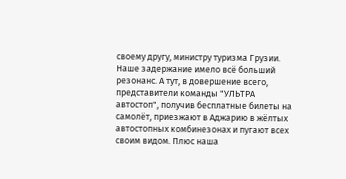своему другу, министру туризма Грузии. Наше задержание имело всё больший резонанс. А тут, в довершение всего, представители команды "УЛЬТРА автостоп", получив бесплатные билеты на самолёт, приезжают в Аджарию в жёлтых автостопных комбинезонах и пугают всех своим видом. Плюс наша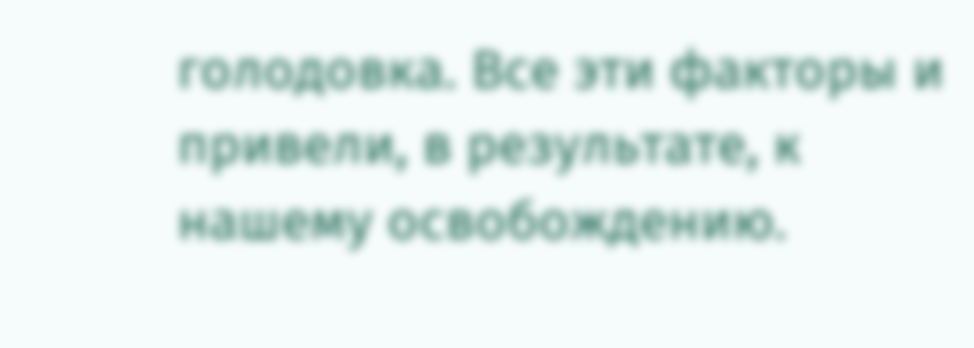голодовка. Все эти факторы и привели, в результате, к нашему освобождению.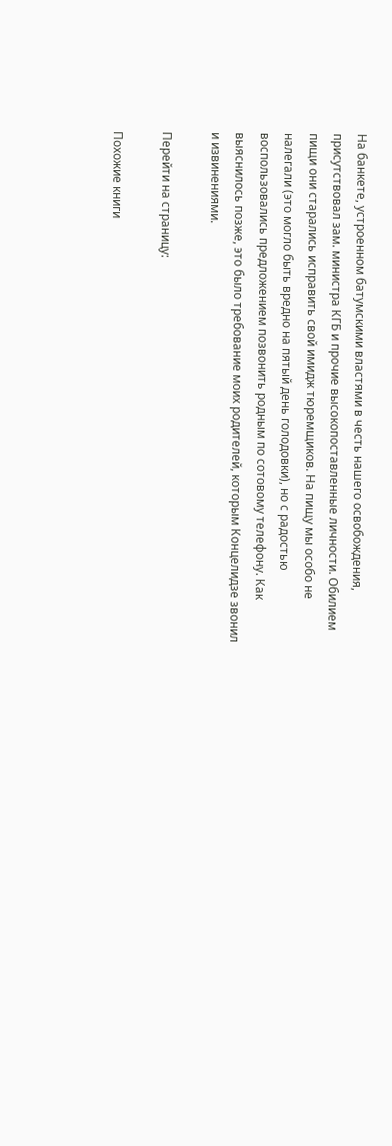На банкете, устроенном батумскими властями в честь нашего освобождения, присутствовал зам. министра КГБ и прочие высокопоставленные личности. Обилием пищи они старались исправить свой имидж тюремщиков. На пищу мы особо не налегали (это могло быть вредно на пятый день голодовки), но с радостью воспользовались предложением позвонить родным по сотовому телефону. Как выяснилось позже, это было требование моих родителей, которым Концелидзе звонил и извинениями.

Перейти на страницу:

Похожие книги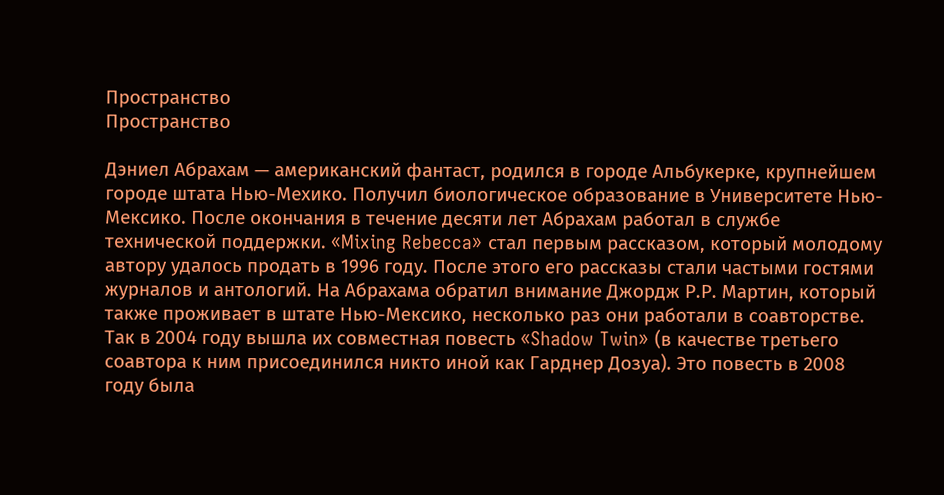Пространство
Пространство

Дэниел Абрахам — американский фантаст, родился в городе Альбукерке, крупнейшем городе штата Нью-Мехико. Получил биологическое образование в Университете Нью-Мексико. После окончания в течение десяти лет Абрахам работал в службе технической поддержки. «Mixing Rebecca» стал первым рассказом, который молодому автору удалось продать в 1996 году. После этого его рассказы стали частыми гостями журналов и антологий. На Абрахама обратил внимание Джордж Р.Р. Мартин, который также проживает в штате Нью-Мексико, несколько раз они работали в соавторстве. Так в 2004 году вышла их совместная повесть «Shadow Twin» (в качестве третьего соавтора к ним присоединился никто иной как Гарднер Дозуа). Это повесть в 2008 году была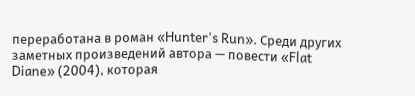переработана в роман «Hunter's Run». Среди других заметных произведений автора — повести «Flat Diane» (2004), которая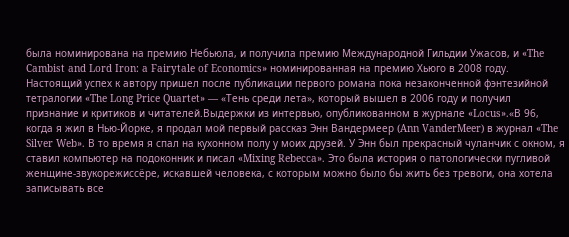была номинирована на премию Небьюла, и получила премию Международной Гильдии Ужасов, и «The Cambist and Lord Iron: a Fairytale of Economics» номинированная на премию Хьюго в 2008 году. Настоящий успех к автору пришел после публикации первого романа пока незаконченной фэнтезийной тетралогии «The Long Price Quartet» — «Тень среди лета», который вышел в 2006 году и получил признание и критиков и читателей.Выдержки из интервью, опубликованном в журнале «Locus».«В 96, когда я жил в Нью-Йорке, я продал мой первый рассказ Энн Вандермеер (Ann VanderMeer) в журнал «The Silver Web». В то время я спал на кухонном полу у моих друзей. У Энн был прекрасный чуланчик с окном, я ставил компьютер на подоконник и писал «Mixing Rebecca». Это была история о патологически пугливой женщине-звукорежиссёре, искавшей человека, с которым можно было бы жить без тревоги, она хотела записывать все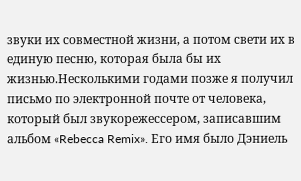звуки их совместной жизни, а потом свети их в единую песню, которая была бы их жизнью.Несколькими годами позже я получил письмо по электронной почте от человека, который был звукорежессером, записавшим альбом «Rebecca Remix». Его имя было Дэниель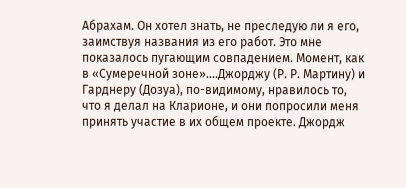Абрахам. Он хотел знать, не преследую ли я его, заимствуя названия из его работ. Это мне показалось пугающим совпадением. Момент, как в «Сумеречной зоне»....Джорджу (Р. Р. Мартину) и Гарднеру (Дозуа), по-видимому, нравилось то, что я делал на Кларионе, и они попросили меня принять участие в их общем проекте. Джордж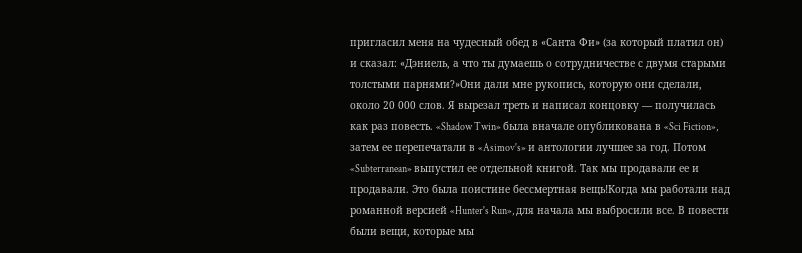пригласил меня на чудесный обед в «Санта Фи» (за который платил он) и сказал: «Дэниель, а что ты думаешь о сотрудничестве с двумя старыми толстыми парнями?»Они дали мне рукопись, которую они сделали, около 20 000 слов. Я вырезал треть и написал концовку — получилась как раз повесть. «Shadow Twin» была вначале опубликована в «Sci Fiction», затем ее перепечатали в «Asimov's» и антологии лучшее за год. Потом «Subterranean» выпустил ее отдельной книгой. Так мы продавали ее и продавали. Это была поистине бессмертная вещь!Когда мы работали над романной версией «Hunter's Run», для начала мы выбросили все. В повести были вещи, которые мы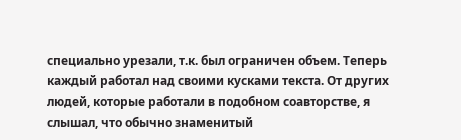специально урезали, т.к. был ограничен объем. Теперь каждый работал над своими кусками текста. От других людей, которые работали в подобном соавторстве, я слышал, что обычно знаменитый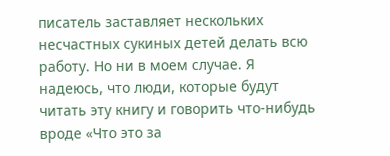писатель заставляет нескольких несчастных сукиных детей делать всю работу. Но ни в моем случае. Я надеюсь, что люди, которые будут читать эту книгу и говорить что-нибудь вроде «Что это за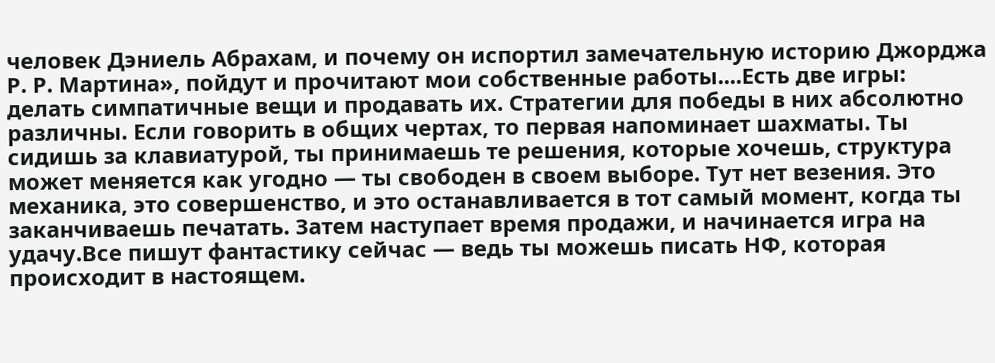человек Дэниель Абрахам, и почему он испортил замечательную историю Джорджа Р. Р. Мартина», пойдут и прочитают мои собственные работы....Есть две игры: делать симпатичные вещи и продавать их. Стратегии для победы в них абсолютно различны. Если говорить в общих чертах, то первая напоминает шахматы. Ты сидишь за клавиатурой, ты принимаешь те решения, которые хочешь, структура может меняется как угодно — ты свободен в своем выборе. Тут нет везения. Это механика, это совершенство, и это останавливается в тот самый момент, когда ты заканчиваешь печатать. Затем наступает время продажи, и начинается игра на удачу.Все пишут фантастику сейчас — ведь ты можешь писать НФ, которая происходит в настоящем.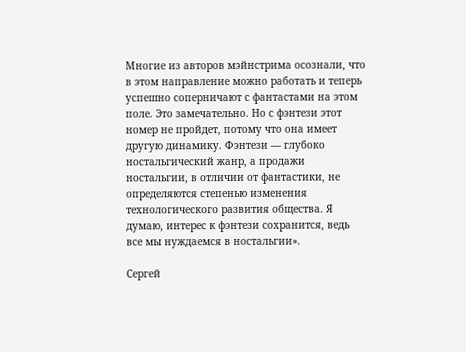Многие из авторов мэйнстрима осознали, что в этом направление можно работать и теперь успешно соперничают с фантастами на этом поле. Это замечательно. Но с фэнтези этот номер не пройдет, потому что она имеет другую динамику. Фэнтези — глубоко ностальгический жанр, а продажи ностальгии, в отличии от фантастики, не определяются степенью изменения технологического развития общества. Я думаю, интерес к фэнтези сохранится, ведь все мы нуждаемся в ностальгии».

Сергей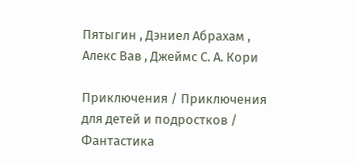Пятыгин , Дэниел Абрахам , Алекс Вав , Джеймс С. А. Кори

Приключения / Приключения для детей и подростков / Фантастика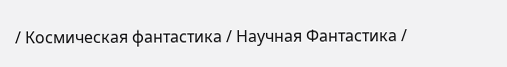/ Космическая фантастика / Научная Фантастика /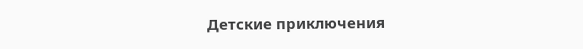Детские приключения